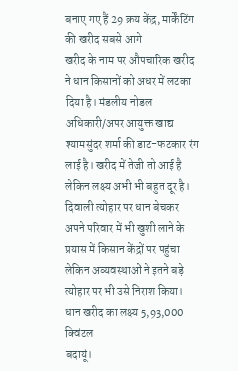बनाए गए हैं 29 क्रय केंद्र, मार्केंटिंग की खरीद सबसे आगे
खरीद के नाम पर औपचारिक खरीद ने धान किसानों को अधर में लटका दिया है। मंडलीय नोडल अधिकारी/अपर आयुक्त खाद्य श्यामसुंदर शर्मा की डाट-फटकार रंग लाई है। खरीद में तेजी तो आई है लेकिन लक्ष्य अभी भी बहुत दूर है। दिवाली त्योहार पर धान बेचकर अपने परिवार में भी खुशी लाने के प्रयास में किसान केंद्रों पर पहुंचा लेकिन अव्यवस्थाओं ने इतने बड़े त्योहार पर भी उसे निराश किया।
धान खरीद का लक्ष्य 5,93,000 क्विंटल
बदायूं।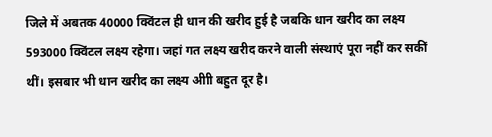जिले में अबतक 40000 क्विंटल ही धान की खरीद हुई है जबकि धान खरीद का लक्ष्य 593000 क्विंटल लक्ष्य रहेगा। जहां गत लक्ष्य खरीद करने वाली संस्थाएं पूरा नहीं कर सकीं थीं। इसबार भी धान खरीद का लक्ष्य अीाी बहुत दूर है।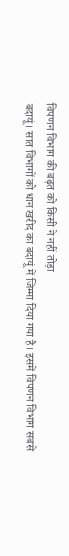विपणन विभाग की बढ़त को किसी ने नहीं तोड़ा
बदायूं। सात विभागों को धान खरीद का बदायूं में जिम्मा दिया गया है। इसमें विपणन विभाग सबसे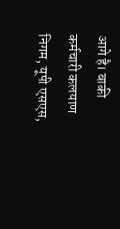आगे है। बाकी कर्मचारी कलयाण निगम, यूपी एसएस,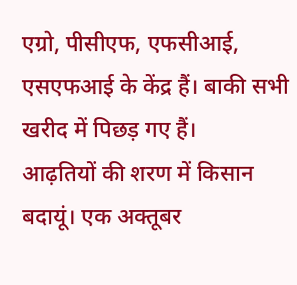एग्रो, पीसीएफ, एफसीआई, एसएफआई के केंद्र हैं। बाकी सभी खरीद में पिछड़ गए हैं।
आढ़तियों की शरण में किसान
बदायूं। एक अक्तूबर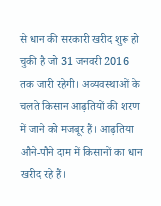से धान की सरकारी खरीद शुरू हो चुकी है जो 31 जनवरी 2016 तक जारी रहेगी। अव्यवस्थाओं के चलते किसान आढ़तियों की शरण में जाने को मजबूर हैं। आढ़तिया औने-पौने दाम में किसानों का धान खरीद रहे हैं।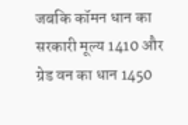जबकि कॉमन धान का सरकारी मूल्य 1410 और ग्रेड वन का धान 1450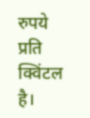रुपये प्रति क्विंटल है।